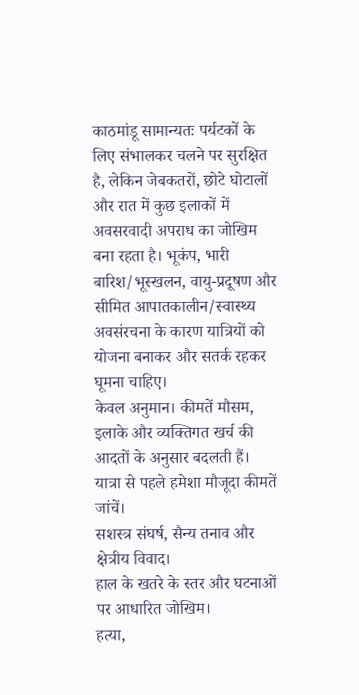काठमांडू सामान्यतः पर्यटकों के लिए संभालकर चलने पर सुरक्षित है, लेकिन जेबकतरों, छोटे घोटालों और रात में कुछ इलाकों में अवसरवादी अपराध का जोखिम बना रहता है। भूकंप, भारी बारिश/भूस्खलन, वायु-प्रदूषण और सीमित आपातकालीन/स्वास्थ्य अवसंरचना के कारण यात्रियों को योजना बनाकर और सतर्क रहकर घूमना चाहिए।
केवल अनुमान। कीमतें मौसम, इलाके और व्यक्तिगत खर्च की आदतों के अनुसार बदलती हैं। यात्रा से पहले हमेशा मौजूदा कीमतें जांचें।
सशस्त्र संघर्ष, सैन्य तनाव और क्षेत्रीय विवाद।
हाल के खतरे के स्तर और घटनाओं पर आधारित जोखिम।
हत्या,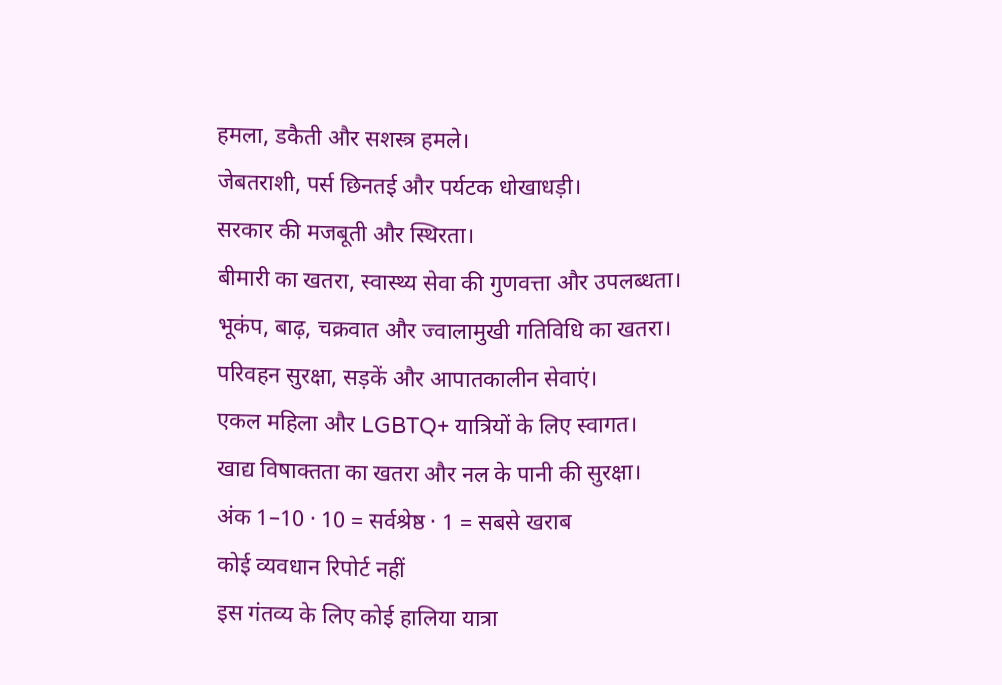हमला, डकैती और सशस्त्र हमले।
जेबतराशी, पर्स छिनतई और पर्यटक धोखाधड़ी।
सरकार की मजबूती और स्थिरता।
बीमारी का खतरा, स्वास्थ्य सेवा की गुणवत्ता और उपलब्धता।
भूकंप, बाढ़, चक्रवात और ज्वालामुखी गतिविधि का खतरा।
परिवहन सुरक्षा, सड़कें और आपातकालीन सेवाएं।
एकल महिला और LGBTQ+ यात्रियों के लिए स्वागत।
खाद्य विषाक्तता का खतरा और नल के पानी की सुरक्षा।
अंक 1–10 · 10 = सर्वश्रेष्ठ · 1 = सबसे खराब
कोई व्यवधान रिपोर्ट नहीं
इस गंतव्य के लिए कोई हालिया यात्रा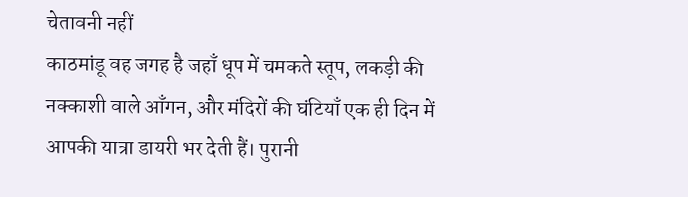चेतावनी नहीं
काठमांडू वह जगह है जहाँ धूप में चमकते स्तूप, लकड़ी की नक्काशी वाले आँगन, और मंदिरों की घंटियाँ एक ही दिन में आपकी यात्रा डायरी भर देती हैं। पुरानी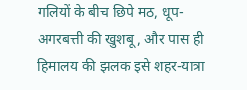गलियों के बीच छिपे मठ, धूप-अगरबत्ती की खुशबू, और पास ही हिमालय की झलक इसे शहर-यात्रा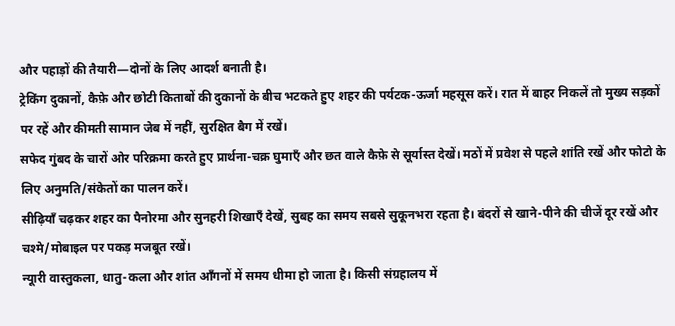और पहाड़ों की तैयारी—दोनों के लिए आदर्श बनाती है।
ट्रेकिंग दुकानों, कैफ़े और छोटी किताबों की दुकानों के बीच भटकते हुए शहर की पर्यटक-ऊर्जा महसूस करें। रात में बाहर निकलें तो मुख्य सड़कों पर रहें और कीमती सामान जेब में नहीं, सुरक्षित बैग में रखें।
सफेद गुंबद के चारों ओर परिक्रमा करते हुए प्रार्थना-चक्र घुमाएँ और छत वाले कैफ़े से सूर्यास्त देखें। मठों में प्रवेश से पहले शांति रखें और फोटो के लिए अनुमति/संकेतों का पालन करें।
सीढ़ियाँ चढ़कर शहर का पैनोरमा और सुनहरी शिखाएँ देखें, सुबह का समय सबसे सुकूनभरा रहता है। बंदरों से खाने-पीने की चीजें दूर रखें और चश्मे/मोबाइल पर पकड़ मजबूत रखें।
न्यूारी वास्तुकला, धातु-कला और शांत आँगनों में समय धीमा हो जाता है। किसी संग्रहालय में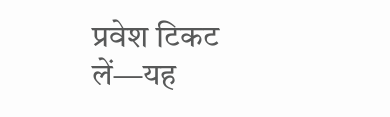प्रवेश टिकट लें—यह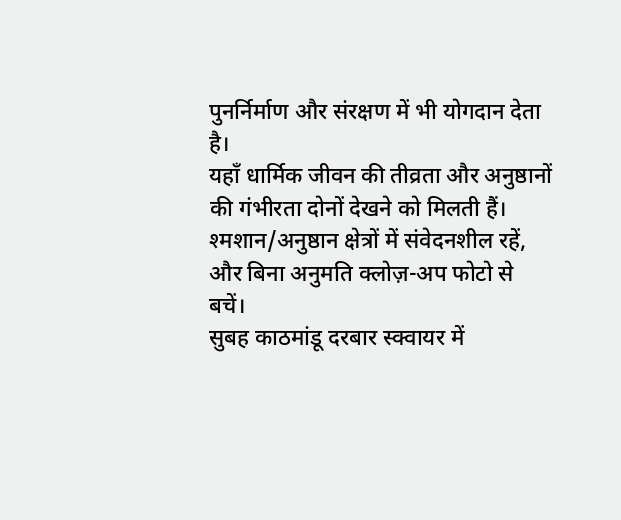पुनर्निर्माण और संरक्षण में भी योगदान देता है।
यहाँ धार्मिक जीवन की तीव्रता और अनुष्ठानों की गंभीरता दोनों देखने को मिलती हैं। श्मशान/अनुष्ठान क्षेत्रों में संवेदनशील रहें, और बिना अनुमति क्लोज़-अप फोटो से बचें।
सुबह काठमांडू दरबार स्क्वायर में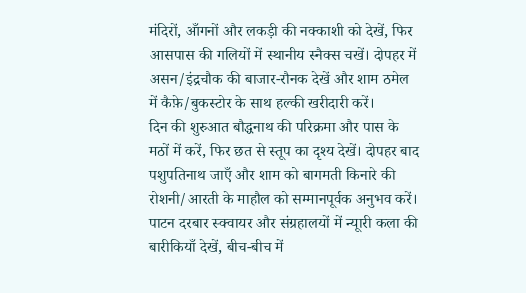मंदिरों, आँगनों और लकड़ी की नक्काशी को देखें, फिर आसपास की गलियों में स्थानीय स्नैक्स चखें। दोपहर में असन/इंद्रचौक की बाजार-रौनक देखें और शाम ठमेल में कैफ़े/बुकस्टोर के साथ हल्की खरीदारी करें।
दिन की शुरुआत बौद्धनाथ की परिक्रमा और पास के मठों में करें, फिर छत से स्तूप का दृश्य देखें। दोपहर बाद पशुपतिनाथ जाएँ और शाम को बागमती किनारे की रोशनी/आरती के माहौल को सम्मानपूर्वक अनुभव करें।
पाटन दरबार स्क्वायर और संग्रहालयों में न्यूारी कला की बारीकियाँ देखें, बीच-बीच में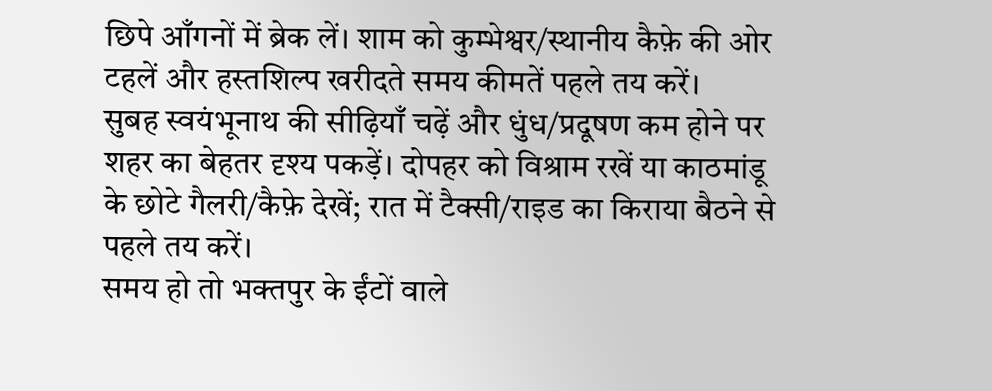छिपे आँगनों में ब्रेक लें। शाम को कुम्भेश्वर/स्थानीय कैफ़े की ओर टहलें और हस्तशिल्प खरीदते समय कीमतें पहले तय करें।
सुबह स्वयंभूनाथ की सीढ़ियाँ चढ़ें और धुंध/प्रदूषण कम होने पर शहर का बेहतर दृश्य पकड़ें। दोपहर को विश्राम रखें या काठमांडू के छोटे गैलरी/कैफ़े देखें; रात में टैक्सी/राइड का किराया बैठने से पहले तय करें।
समय हो तो भक्तपुर के ईंटों वाले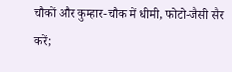चौकों और कुम्हार-चौक में धीमी, फोटो-जैसी सैर करें;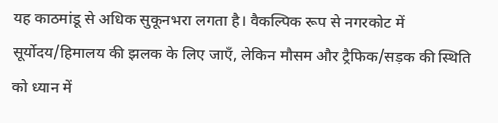यह काठमांडू से अधिक सुकूनभरा लगता है। वैकल्पिक रूप से नगरकोट में सूर्योदय/हिमालय की झलक के लिए जाएँ, लेकिन मौसम और ट्रैफिक/सड़क की स्थिति को ध्यान में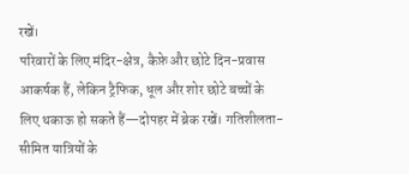रखें।
परिवारों के लिए मंदिर-क्षेत्र, कैफ़े और छोटे दिन-प्रवास आकर्षक हैं, लेकिन ट्रैफिक, धूल और शोर छोटे बच्चों के लिए थकाऊ हो सकते हैं—दोपहर में ब्रेक रखें। गतिशीलता-सीमित यात्रियों के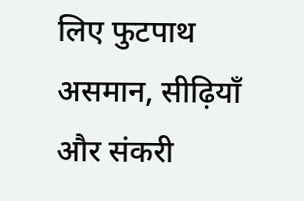लिए फुटपाथ असमान, सीढ़ियाँ और संकरी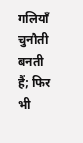गलियाँ चुनौती बनती हैं; फिर भी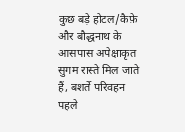कुछ बड़े होटल/कैफ़े और बौद्धनाथ के आसपास अपेक्षाकृत सुगम रास्ते मिल जाते हैं, बशर्ते परिवहन पहले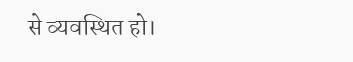से व्यवस्थित हो।